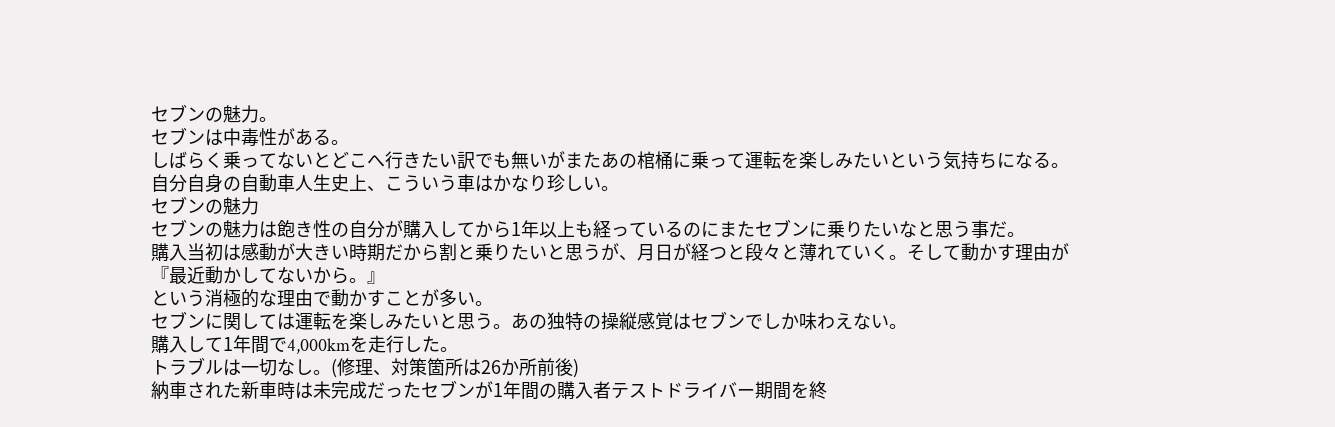セブンの魅力。
セブンは中毒性がある。
しばらく乗ってないとどこへ行きたい訳でも無いがまたあの棺桶に乗って運転を楽しみたいという気持ちになる。
自分自身の自動車人生史上、こういう車はかなり珍しい。
セブンの魅力
セブンの魅力は飽き性の自分が購入してから1年以上も経っているのにまたセブンに乗りたいなと思う事だ。
購入当初は感動が大きい時期だから割と乗りたいと思うが、月日が経つと段々と薄れていく。そして動かす理由が
『最近動かしてないから。』
という消極的な理由で動かすことが多い。
セブンに関しては運転を楽しみたいと思う。あの独特の操縦感覚はセブンでしか味わえない。
購入して1年間で4,000kmを走行した。
トラブルは一切なし。(修理、対策箇所は26か所前後)
納車された新車時は未完成だったセブンが1年間の購入者テストドライバー期間を終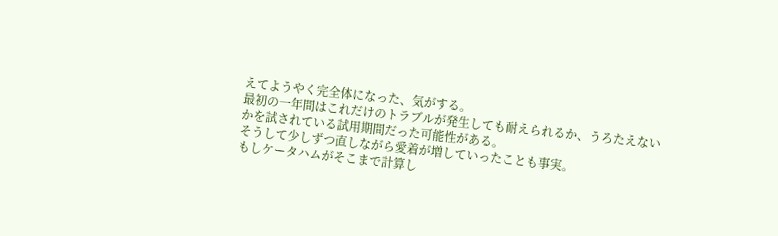えてようやく完全体になった、気がする。
最初の一年間はこれだけのトラブルが発生しても耐えられるか、うろたえないかを試されている試用期間だった可能性がある。
そうして少しずつ直しながら愛着が増していったことも事実。
もしケータハムがそこまで計算し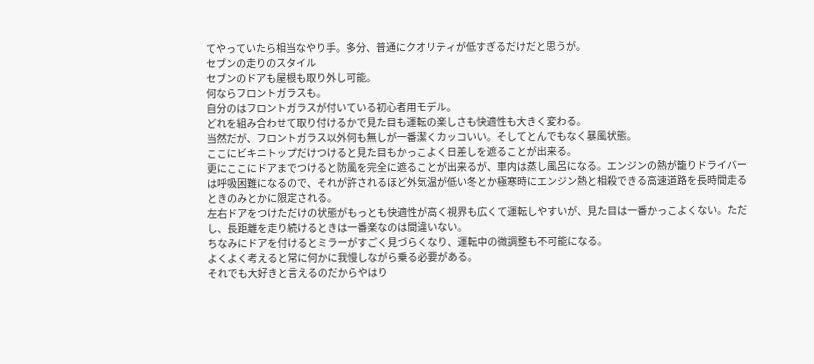てやっていたら相当なやり手。多分、普通にクオリティが低すぎるだけだと思うが。
セブンの走りのスタイル
セブンのドアも屋根も取り外し可能。
何ならフロントガラスも。
自分のはフロントガラスが付いている初心者用モデル。
どれを組み合わせて取り付けるかで見た目も運転の楽しさも快適性も大きく変わる。
当然だが、フロントガラス以外何も無しが一番潔くカッコいい。そしてとんでもなく暴風状態。
ここにビキニトップだけつけると見た目もかっこよく日差しを遮ることが出来る。
更にここにドアまでつけると防風を完全に遮ることが出来るが、車内は蒸し風呂になる。エンジンの熱が籠りドライバーは呼吸困難になるので、それが許されるほど外気温が低い冬とか極寒時にエンジン熱と相殺できる高速道路を長時間走るときのみとかに限定される。
左右ドアをつけただけの状態がもっとも快適性が高く視界も広くて運転しやすいが、見た目は一番かっこよくない。ただし、長距離を走り続けるときは一番楽なのは間違いない。
ちなみにドアを付けるとミラーがすごく見づらくなり、運転中の微調整も不可能になる。
よくよく考えると常に何かに我慢しながら乗る必要がある。
それでも大好きと言えるのだからやはり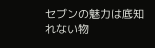セブンの魅力は底知れない物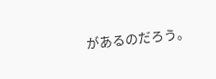があるのだろう。